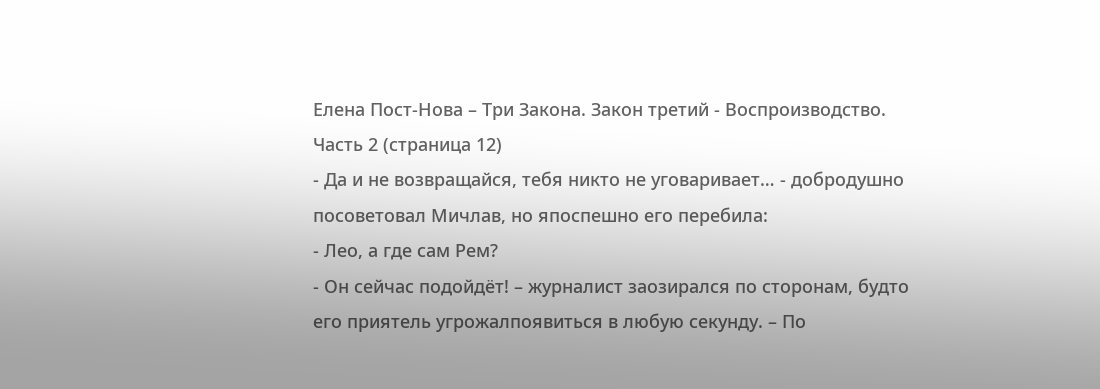Елена Пост-Нова – Три Закона. Закон третий - Воспроизводство. Часть 2 (страница 12)
- Да и не возвращайся, тебя никто не уговаривает… - добродушно посоветовал Мичлав, но япоспешно его перебила:
- Лео, а где сам Рем?
- Он сейчас подойдёт! – журналист заозирался по сторонам, будто его приятель угрожалпоявиться в любую секунду. – По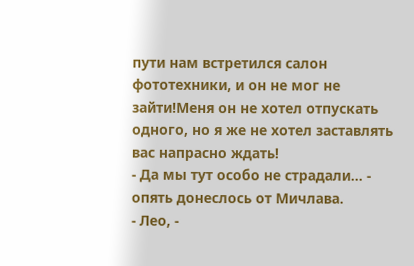пути нам встретился салон фототехники, и он не мог не зайти!Меня он не хотел отпускать одного, но я же не хотел заставлять вас напрасно ждать!
- Да мы тут особо не страдали… - опять донеслось от Мичлава.
- Лео, -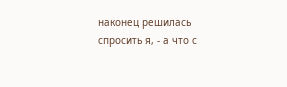наконец решилась спросить я, - а что с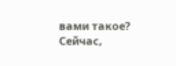вами такое?
Сейчас,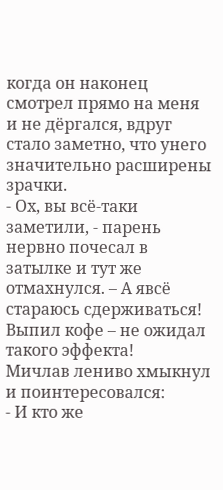когда он наконец смотрел прямо на меня и не дёргался, вдруг стало заметно, что унего значительно расширены зрачки.
- Ох, вы всё-таки заметили, - парень нервно почесал в затылке и тут же отмахнулся. – А явсё стараюсь сдерживаться! Выпил кофе – не ожидал такого эффекта!
Мичлав лениво хмыкнул и поинтересовался:
- И кто же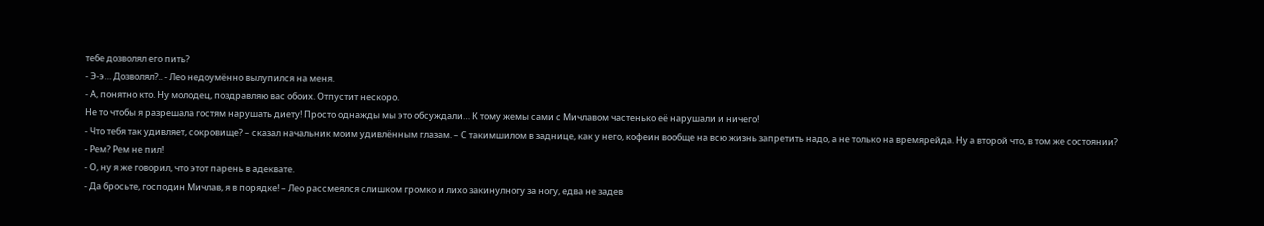тебе дозволял его пить?
- Э-э… Дозволял?.. - Лео недоумённо вылупился на меня.
- А, понятно кто. Ну молодец, поздравляю вас обоих. Отпустит нескоро.
Не то чтобы я разрешала гостям нарушать диету! Просто однажды мы это обсуждали… К тому жемы сами с Мичлавом частенько её нарушали и ничего!
- Что тебя так удивляет, сокровище? – сказал начальник моим удивлённым глазам. – С такимшилом в заднице, как у него, кофеин вообще на всю жизнь запретить надо, а не только на времярейда. Ну а второй что, в том же состоянии?
- Рем? Рем не пил!
- О, ну я же говорил, что этот парень в адеквате.
- Да бросьте, господин Мичлав, я в порядке! – Лео рассмеялся слишком громко и лихо закинулногу за ногу, едва не задев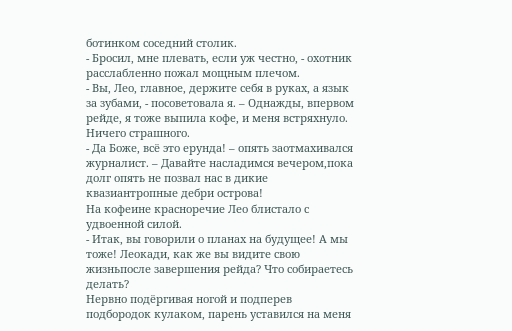ботинком соседний столик.
- Бросил, мне плевать, если уж честно, - охотник расслабленно пожал мощным плечом.
- Вы, Лео, главное, держите себя в руках, а язык за зубами, - посоветовала я. – Однажды, впервом рейде, я тоже выпила кофе, и меня встряхнуло. Ничего страшного.
- Да Боже, всё это ерунда! – опять заотмахивался журналист. – Давайте насладимся вечером,пока долг опять не позвал нас в дикие квазиантропные дебри острова!
На кофеине красноречие Лео блистало с удвоенной силой.
- Итак, вы говорили о планах на будущее! А мы тоже! Леокади, как же вы видите свою жизньпосле завершения рейда? Что собираетесь делать?
Нервно подёргивая ногой и подперев подбородок кулаком, парень уставился на меня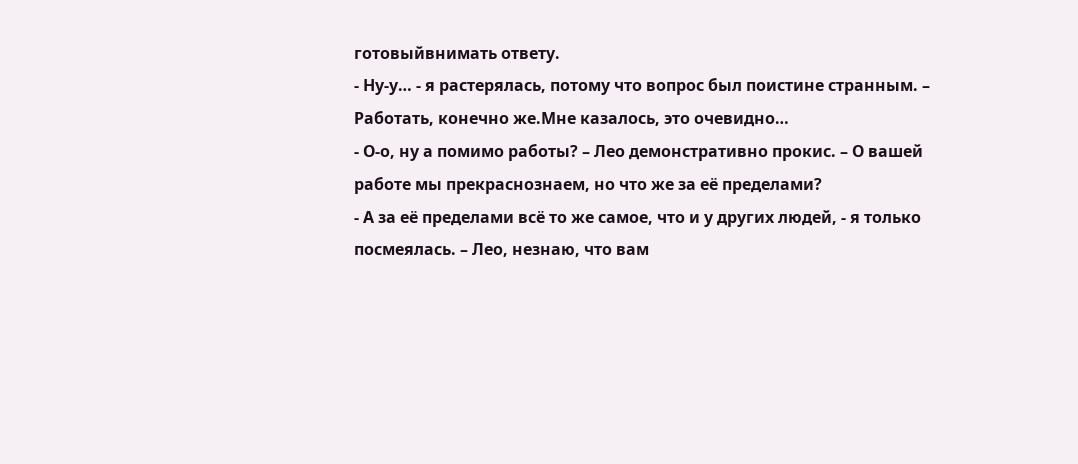готовыйвнимать ответу.
- Ну-у… - я растерялась, потому что вопрос был поистине странным. – Работать, конечно же.Мне казалось, это очевидно…
- О-о, ну а помимо работы? – Лео демонстративно прокис. – О вашей работе мы прекраснознаем, но что же за её пределами?
- А за её пределами всё то же самое, что и у других людей, - я только посмеялась. – Лео, незнаю, что вам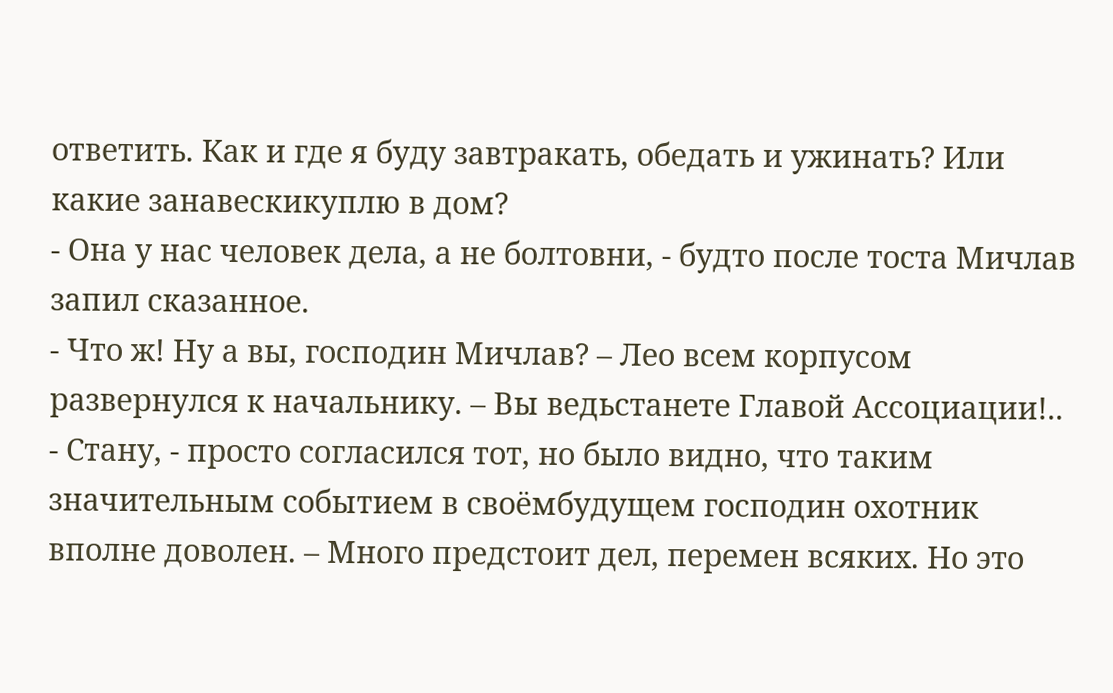ответить. Как и где я буду завтракать, обедать и ужинать? Или какие занавескикуплю в дом?
- Она у нас человек дела, а не болтовни, - будто после тоста Мичлав запил сказанное.
- Что ж! Ну а вы, господин Мичлав? – Лео всем корпусом развернулся к начальнику. – Вы ведьстанете Главой Ассоциации!..
- Стану, - просто согласился тот, но было видно, что таким значительным событием в своёмбудущем господин охотник вполне доволен. – Много предстоит дел, перемен всяких. Но это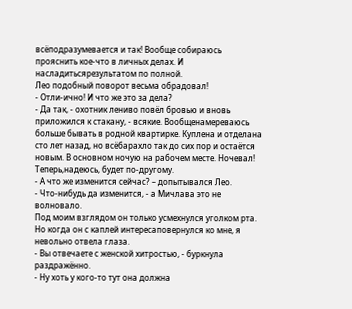всёподразумевается и так! Вообще собираюсь прояснить кое-что в личных делах. И насладитьсярезультатом по полной.
Лео подобный поворот весьма обрадовал!
- Отли-ично! И что же это за дела?
- Да так, - охотник лениво повёл бровью и вновь приложился к стакану, - всякие. Вообщенамереваюсь больше бывать в родной квартирке. Куплена и отделана сто лет назад, но всёбарахло так до сих пор и остаётся новым. В основном ночую на рабочем месте. Ночевал! Теперь,надеюсь, будет по-другому.
- А что же изменится сейчас? – допытывался Лео.
- Что-нибудь да изменится, - а Мичлава это не волновало.
Под моим взглядом он только усмехнулся уголком рта. Но когда он с каплей интересаповернулся ко мне, я невольно отвела глаза.
- Вы отвечаете с женской хитростью, - буркнула раздражённо.
- Ну хоть у кого-то тут она должна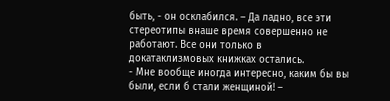быть, - он осклабился. – Да ладно, все эти стереотипы внаше время совершенно не работают. Все они только в докатаклизмовых книжках остались.
- Мне вообще иногда интересно, каким бы вы были, если б стали женщиной! –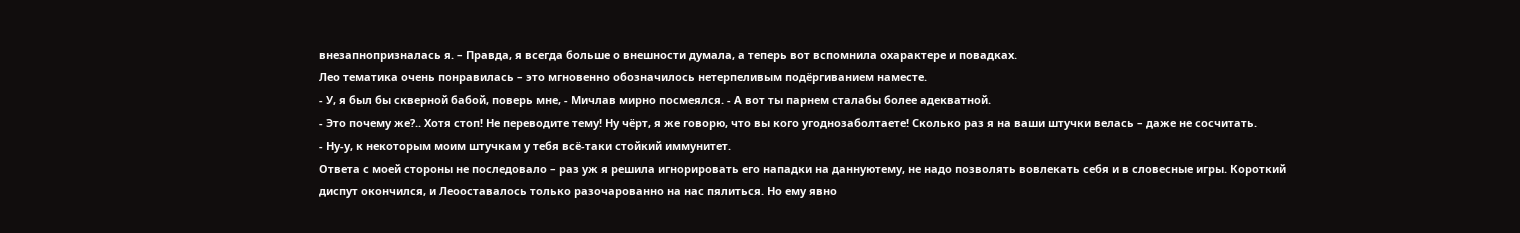внезапнопризналась я. – Правда, я всегда больше о внешности думала, а теперь вот вспомнила охарактере и повадках.
Лео тематика очень понравилась – это мгновенно обозначилось нетерпеливым подёргиванием наместе.
- У, я был бы скверной бабой, поверь мне, - Мичлав мирно посмеялся. - А вот ты парнем сталабы более адекватной.
- Это почему же?.. Хотя стоп! Не переводите тему! Ну чёрт, я же говорю, что вы кого угоднозаболтаете! Сколько раз я на ваши штучки велась – даже не сосчитать.
- Ну-у, к некоторым моим штучкам у тебя всё-таки стойкий иммунитет.
Ответа с моей стороны не последовало – раз уж я решила игнорировать его нападки на даннуютему, не надо позволять вовлекать себя и в словесные игры. Короткий диспут окончился, и Леооставалось только разочарованно на нас пялиться. Но ему явно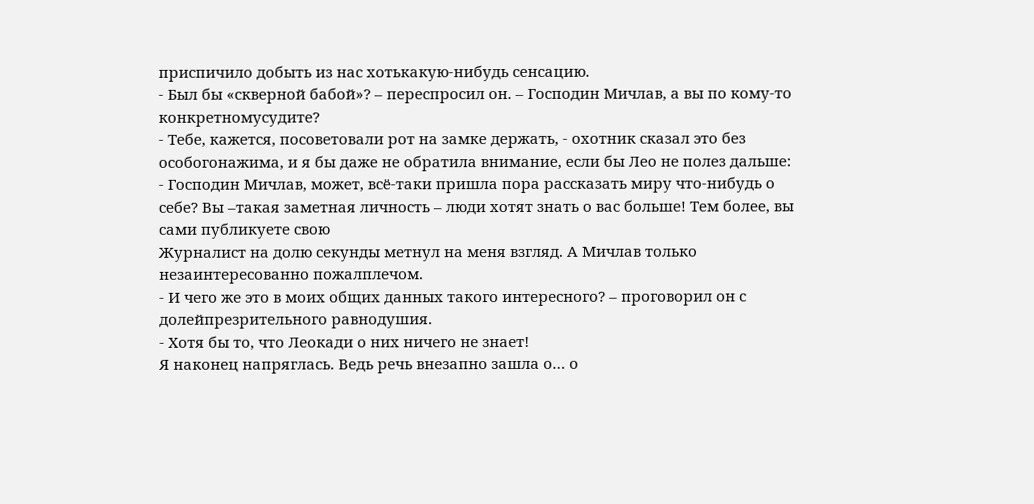приспичило добыть из нас хотькакую-нибудь сенсацию.
- Был бы «скверной бабой»? – переспросил он. – Господин Мичлав, а вы по кому-то конкретномусудите?
- Тебе, кажется, посоветовали рот на замке держать, - охотник сказал это без особогонажима, и я бы даже не обратила внимание, если бы Лео не полез дальше:
- Господин Мичлав, может, всё-таки пришла пора рассказать миру что-нибудь о себе? Вы –такая заметная личность – люди хотят знать о вас больше! Тем более, вы сами публикуете свою
Журналист на долю секунды метнул на меня взгляд. А Мичлав только незаинтересованно пожалплечом.
- И чего же это в моих общих данных такого интересного? – проговорил он с долейпрезрительного равнодушия.
- Хотя бы то, что Леокади о них ничего не знает!
Я наконец напряглась. Ведь речь внезапно зашла о… о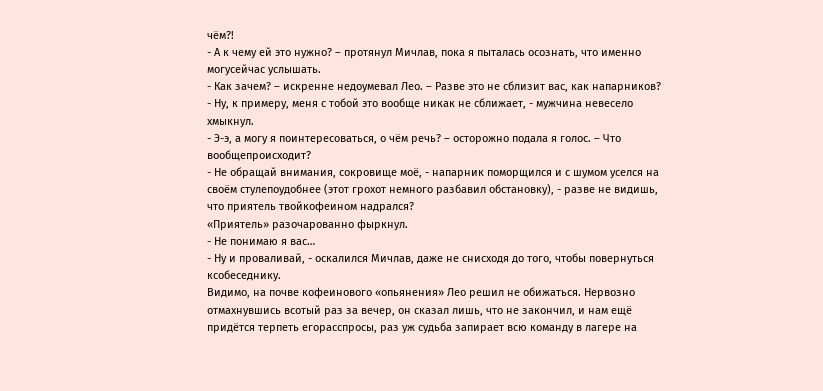чём?!
- А к чему ей это нужно? – протянул Мичлав, пока я пыталась осознать, что именно могусейчас услышать.
- Как зачем? – искренне недоумевал Лео. – Разве это не сблизит вас, как напарников?
- Ну, к примеру, меня с тобой это вообще никак не сближает, - мужчина невесело хмыкнул.
- Э-э, а могу я поинтересоваться, о чём речь? – осторожно подала я голос. – Что вообщепроисходит?
- Не обращай внимания, сокровище моё, - напарник поморщился и с шумом уселся на своём стулепоудобнее (этот грохот немного разбавил обстановку), - разве не видишь, что приятель твойкофеином надрался?
«Приятель» разочарованно фыркнул.
- Не понимаю я вас…
- Ну и проваливай, - оскалился Мичлав, даже не снисходя до того, чтобы повернуться ксобеседнику.
Видимо, на почве кофеинового «опьянения» Лео решил не обижаться. Нервозно отмахнувшись всотый раз за вечер, он сказал лишь, что не закончил, и нам ещё придётся терпеть егорасспросы, раз уж судьба запирает всю команду в лагере на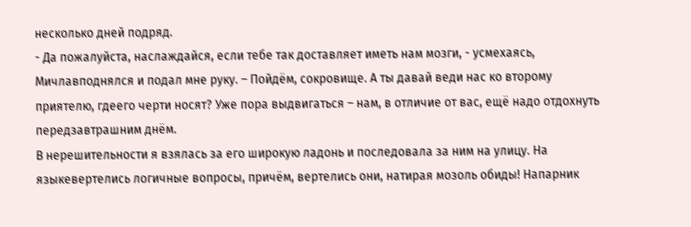несколько дней подряд.
- Да пожалуйста, наслаждайся, если тебе так доставляет иметь нам мозги, - усмехаясь, Мичлавподнялся и подал мне руку. – Пойдём, сокровище. А ты давай веди нас ко второму приятелю, гдеего черти носят? Уже пора выдвигаться – нам, в отличие от вас, ещё надо отдохнуть передзавтрашним днём.
В нерешительности я взялась за его широкую ладонь и последовала за ним на улицу. На языкевертелись логичные вопросы, причём, вертелись они, натирая мозоль обиды! Напарник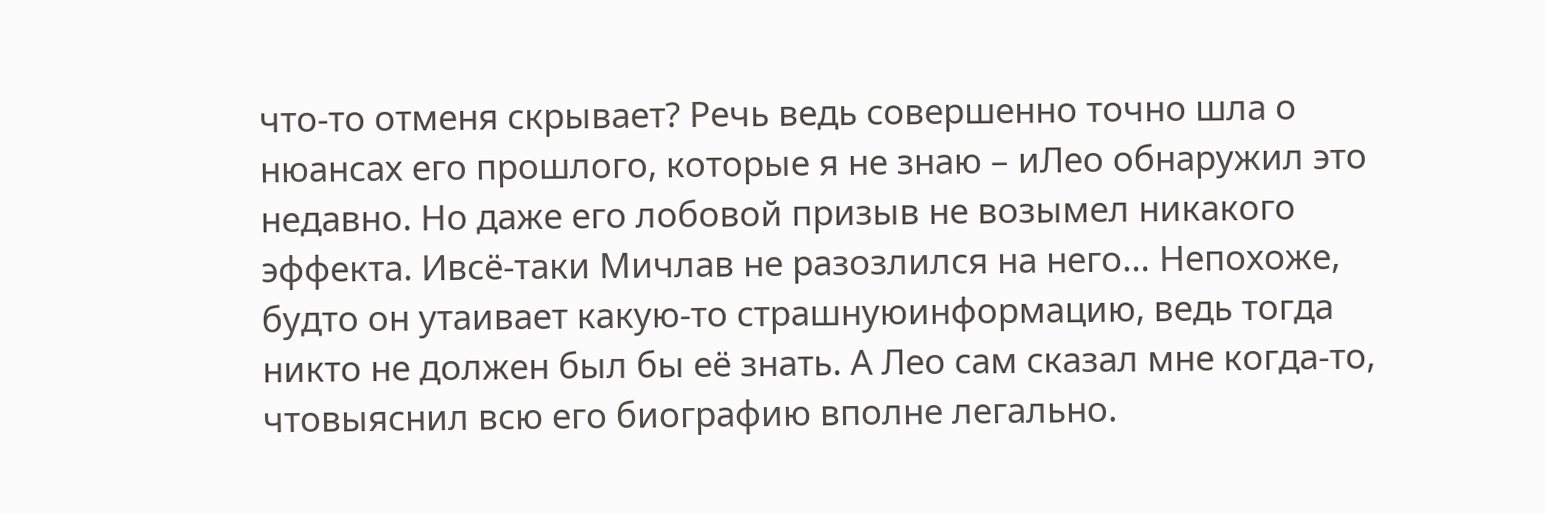что-то отменя скрывает? Речь ведь совершенно точно шла о нюансах его прошлого, которые я не знаю – иЛео обнаружил это недавно. Но даже его лобовой призыв не возымел никакого эффекта. Ивсё-таки Мичлав не разозлился на него… Непохоже, будто он утаивает какую-то страшнуюинформацию, ведь тогда никто не должен был бы её знать. А Лео сам сказал мне когда-то, чтовыяснил всю его биографию вполне легально.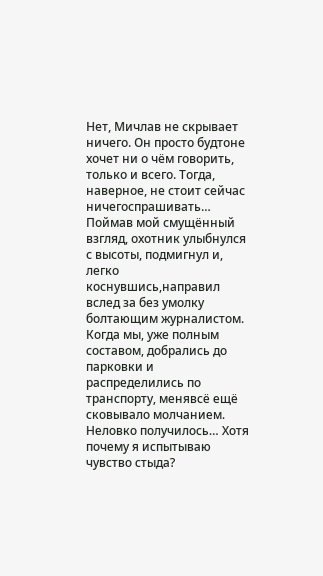Нет, Мичлав не скрывает ничего. Он просто будтоне хочет ни о чём говорить, только и всего. Тогда, наверное, не стоит сейчас ничегоспрашивать…
Поймав мой смущённый взгляд, охотник улыбнулся с высоты, подмигнул и, легко коснувшись,направил вслед за без умолку болтающим журналистом.
Когда мы, уже полным составом, добрались до парковки и распределились по транспорту, менявсё ещё сковывало молчанием. Неловко получилось… Хотя почему я испытываю чувство стыда?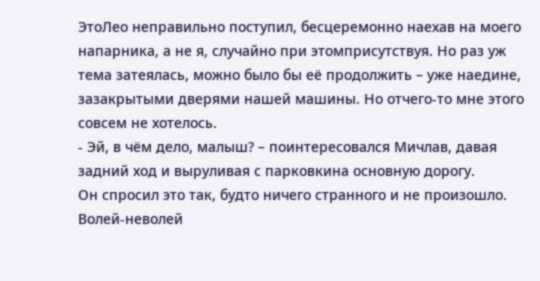ЭтоЛео неправильно поступил, бесцеремонно наехав на моего напарника, а не я, случайно при этомприсутствуя. Но раз уж тема затеялась, можно было бы её продолжить – уже наедине, зазакрытыми дверями нашей машины. Но отчего-то мне этого совсем не хотелось.
- Эй, в чём дело, малыш? – поинтересовался Мичлав, давая задний ход и выруливая с парковкина основную дорогу.
Он спросил это так, будто ничего странного и не произошло. Волей-неволей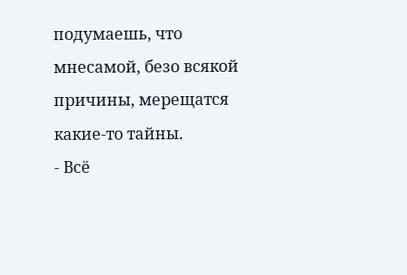подумаешь, что мнесамой, безо всякой причины, мерещатся какие-то тайны.
- Всё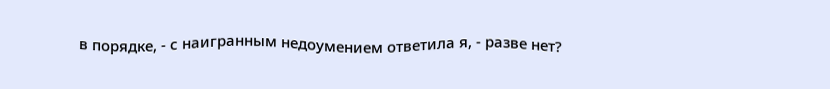в порядке, - с наигранным недоумением ответила я, - разве нет?